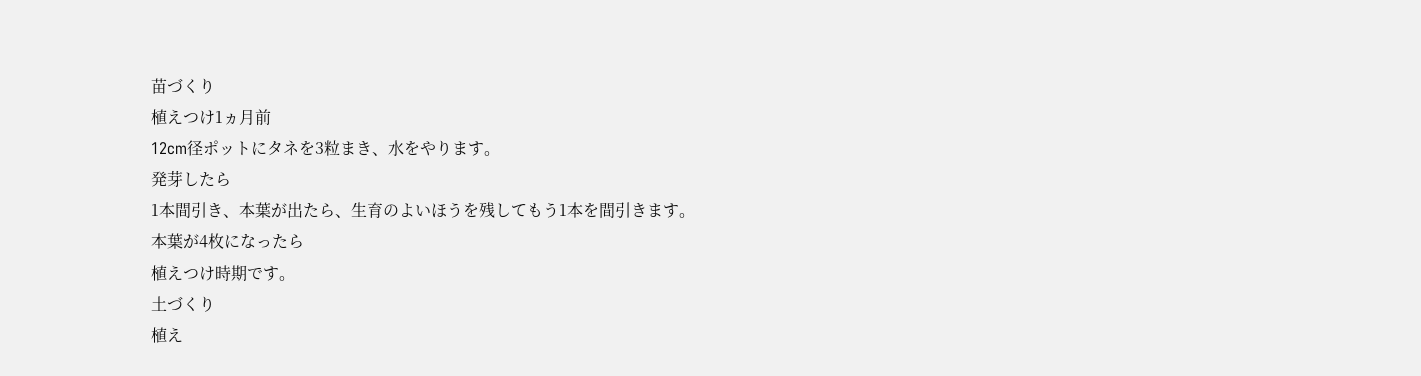苗づくり
植えつけ1ヵ月前
12cm径ポットにタネを3粒まき、水をやります。
発芽したら
1本間引き、本葉が出たら、生育のよいほうを残してもう1本を間引きます。
本葉が4枚になったら
植えつけ時期です。
土づくり
植え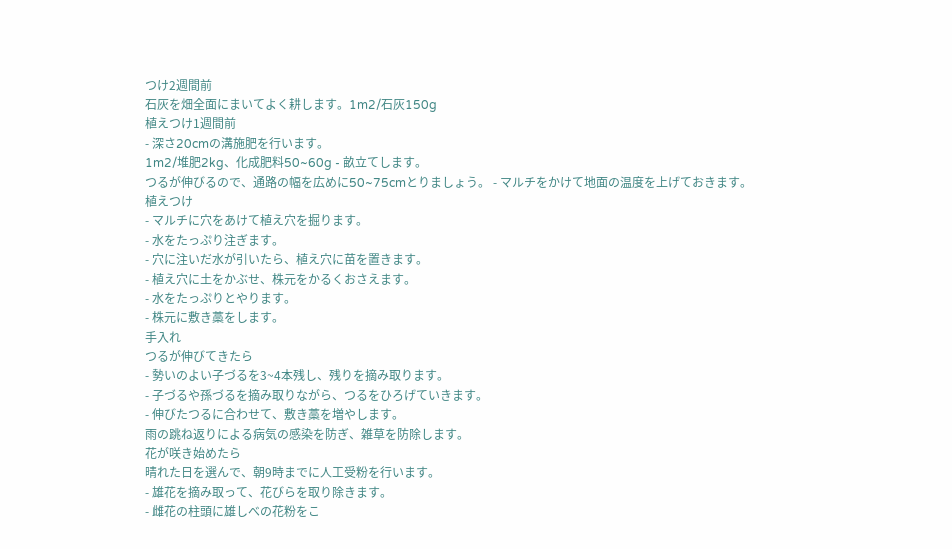つけ2週間前
石灰を畑全面にまいてよく耕します。1m2/石灰150g
植えつけ1週間前
- 深さ20cmの溝施肥を行います。
1m2/堆肥2kg、化成肥料50~60g - 畝立てします。
つるが伸びるので、通路の幅を広めに50~75cmとりましょう。 - マルチをかけて地面の温度を上げておきます。
植えつけ
- マルチに穴をあけて植え穴を掘ります。
- 水をたっぷり注ぎます。
- 穴に注いだ水が引いたら、植え穴に苗を置きます。
- 植え穴に土をかぶせ、株元をかるくおさえます。
- 水をたっぷりとやります。
- 株元に敷き藁をします。
手入れ
つるが伸びてきたら
- 勢いのよい子づるを3~4本残し、残りを摘み取ります。
- 子づるや孫づるを摘み取りながら、つるをひろげていきます。
- 伸びたつるに合わせて、敷き藁を増やします。
雨の跳ね返りによる病気の感染を防ぎ、雑草を防除します。
花が咲き始めたら
晴れた日を選んで、朝9時までに人工受粉を行います。
- 雄花を摘み取って、花びらを取り除きます。
- 雌花の柱頭に雄しべの花粉をこ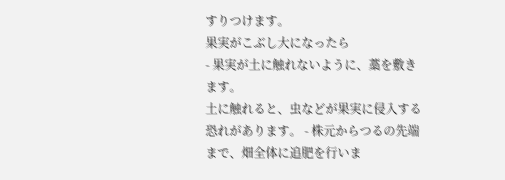すりつけます。
果実がこぶし大になったら
- 果実が土に触れないように、藁を敷きます。
土に触れると、虫などが果実に侵入する恐れがあります。 - 株元からつるの先端まで、畑全体に追肥を行いま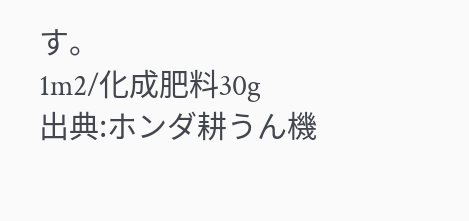す。
1m2/化成肥料30g
出典:ホンダ耕うん機